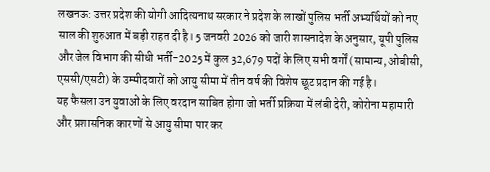लखनऊ: उत्तर प्रदेश की योगी आदित्यनाथ सरकार ने प्रदेश के लाखों पुलिस भर्ती अभ्यर्थियों को नए साल की शुरुआत में बड़ी राहत दी है। 5 जनवरी 2026 को जारी शासनादेश के अनुसार, यूपी पुलिस और जेल विभाग की सीधी भर्ती-2025 में कुल 32,679 पदों के लिए सभी वर्गों (सामान्य, ओबीसी, एससी/एसटी) के उम्मीदवारों को आयु सीमा में तीन वर्ष की विशेष छूट प्रदान की गई है।
यह फैसला उन युवाओं के लिए वरदान साबित होगा जो भर्ती प्रक्रिया में लंबी देरी, कोरोना महामारी और प्रशासनिक कारणों से आयु सीमा पार कर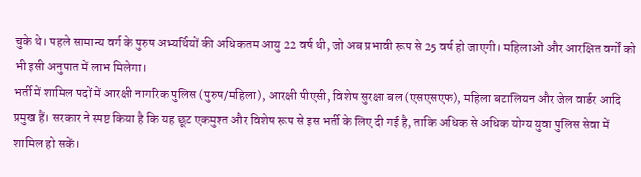चुके थे। पहले सामान्य वर्ग के पुरुष अभ्यर्थियों की अधिकतम आयु 22 वर्ष थी, जो अब प्रभावी रूप से 25 वर्ष हो जाएगी। महिलाओं और आरक्षित वर्गों को भी इसी अनुपात में लाभ मिलेगा।
भर्ती में शामिल पदों में आरक्षी नागरिक पुलिस (पुरुष/महिला), आरक्षी पीएसी, विशेष सुरक्षा बल (एसएसएफ), महिला बटालियन और जेल वार्डर आदि प्रमुख हैं। सरकार ने स्पष्ट किया है कि यह छूट एकमुश्त और विशेष रूप से इस भर्ती के लिए दी गई है, ताकि अधिक से अधिक योग्य युवा पुलिस सेवा में शामिल हो सकें।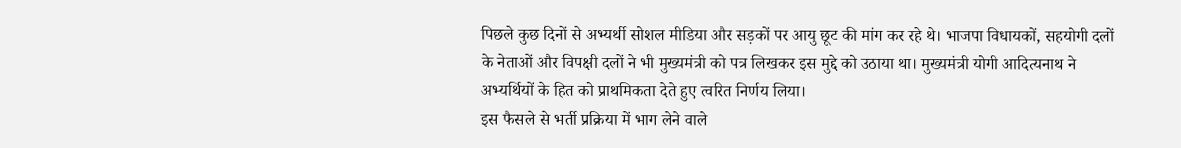पिछले कुछ दिनों से अभ्यर्थी सोशल मीडिया और सड़कों पर आयु छूट की मांग कर रहे थे। भाजपा विधायकों, सहयोगी दलों के नेताओं और विपक्षी दलों ने भी मुख्यमंत्री को पत्र लिखकर इस मुद्दे को उठाया था। मुख्यमंत्री योगी आदित्यनाथ ने अभ्यर्थियों के हित को प्राथमिकता देते हुए त्वरित निर्णय लिया।
इस फैसले से भर्ती प्रक्रिया में भाग लेने वाले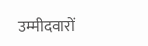उम्मीदवारों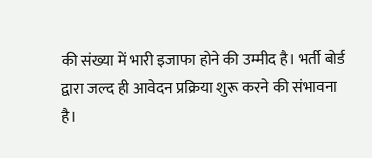की संख्या में भारी इजाफा होने की उम्मीद है। भर्ती बोर्ड द्वारा जल्द ही आवेदन प्रक्रिया शुरू करने की संभावना है।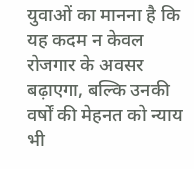युवाओं का मानना है कि यह कदम न केवल रोजगार के अवसर बढ़ाएगा, बल्कि उनकी वर्षों की मेहनत को न्याय भी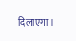दिलाएगा।